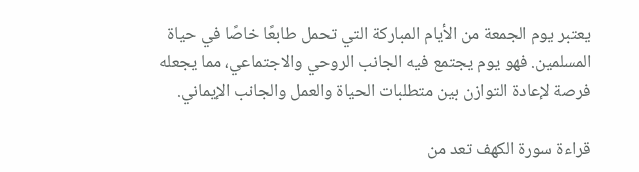يعتبر يوم الجمعة من الأيام المباركة التي تحمل طابعًا خاصًا في حياة المسلمين. فهو يوم يجتمع فيه الجانب الروحي والاجتماعي، مما يجعله فرصة لإعادة التوازن بين متطلبات الحياة والعمل والجانب الإيماني.

قراءة سورة الكهف تعد من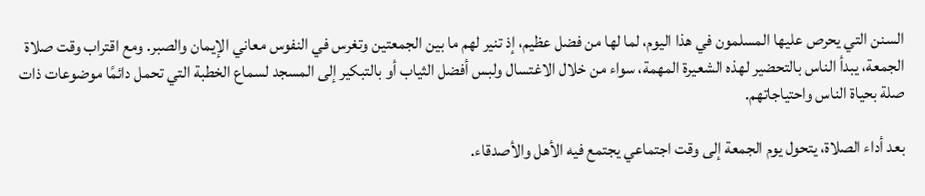السنن التي يحرص عليها المسلمون في هذا اليوم، لما لها من فضل عظيم، إذ تنير لهم ما بين الجمعتين وتغرس في النفوس معاني الإيمان والصبر. ومع اقتراب وقت صلاة الجمعة، يبدأ الناس بالتحضير لهذه الشعيرة المهمة، سواء من خلال الاغتسال ولبس أفضل الثياب أو بالتبكير إلى المسجد لسماع الخطبة التي تحمل دائمًا موضوعات ذات صلة بحياة الناس واحتياجاتهم.

بعد أداء الصلاة، يتحول يوم الجمعة إلى وقت اجتماعي يجتمع فيه الأهل والأصدقاء.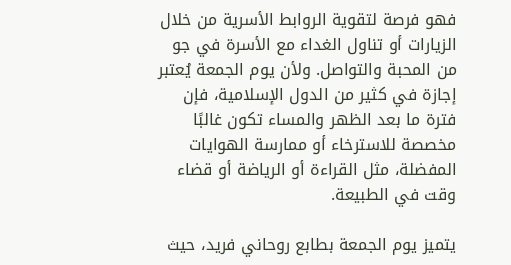فهو فرصة لتقوية الروابط الأسرية من خلال الزيارات أو تناول الغداء مع الأسرة في جو من المحبة والتواصل. ولأن يوم الجمعة يُعتبر إجازة في كثير من الدول الإسلامية، فإن فترة ما بعد الظهر والمساء تكون غالبًا مخصصة للاسترخاء أو ممارسة الهوايات المفضلة، مثل القراءة أو الرياضة أو قضاء وقت في الطبيعة.

يتميز يوم الجمعة بطابع روحاني فريد، حيث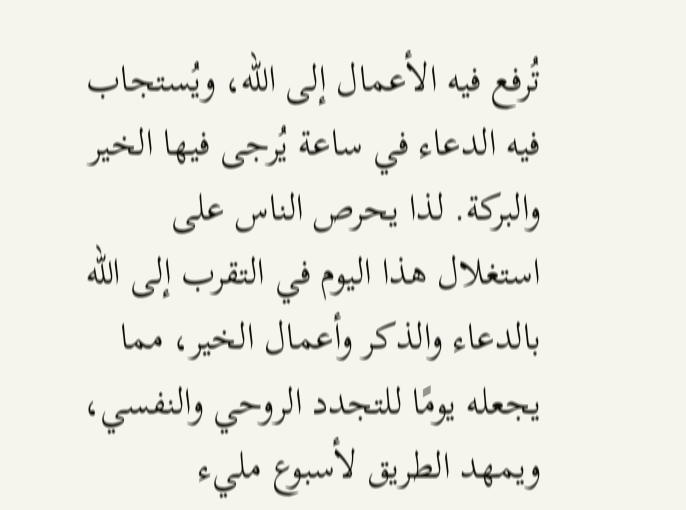تُرفع فيه الأعمال إلى الله، ويُستجاب فيه الدعاء في ساعة يُرجى فيها الخير والبركة. لذا يحرص الناس على استغلال هذا اليوم في التقرب إلى الله بالدعاء والذكر وأعمال الخير، مما يجعله يومًا للتجدد الروحي والنفسي، ويمهد الطريق لأسبوع مليء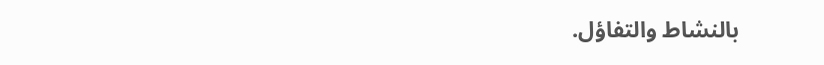بالنشاط والتفاؤل.